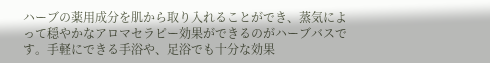ハーブの薬用成分を肌から取り入れることができ、蒸気によって穏やかなアロマセラピー効果ができるのがハーブバスです。手軽にできる手浴や、足浴でも十分な効果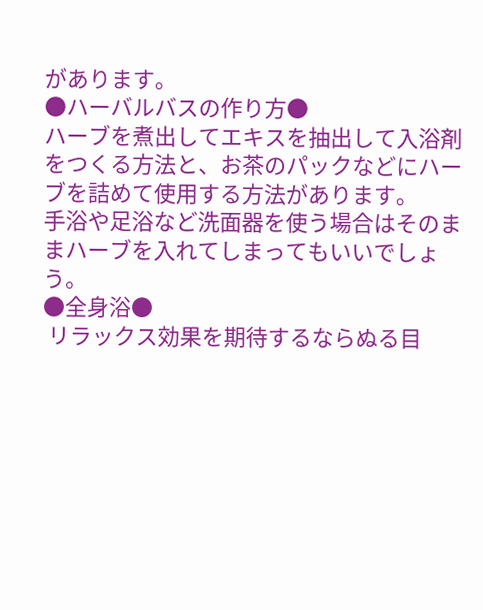があります。
●ハーバルバスの作り方●
ハーブを煮出してエキスを抽出して入浴剤をつくる方法と、お茶のパックなどにハーブを詰めて使用する方法があります。
手浴や足浴など洗面器を使う場合はそのままハーブを入れてしまってもいいでしょう。
●全身浴●
 リラックス効果を期待するならぬる目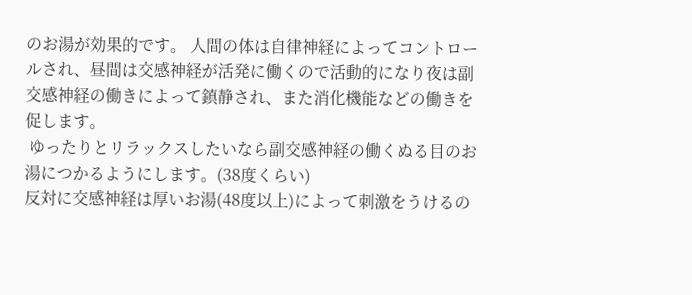のお湯が効果的です。 人間の体は自律神経によってコントロールされ、昼間は交感神経が活発に働くので活動的になり夜は副交感神経の働きによって鎮静され、また消化機能などの働きを促します。
 ゆったりとリラックスしたいなら副交感神経の働くぬる目のお湯につかるようにします。(38度くらい)
反対に交感神経は厚いお湯(48度以上)によって刺激をうけるの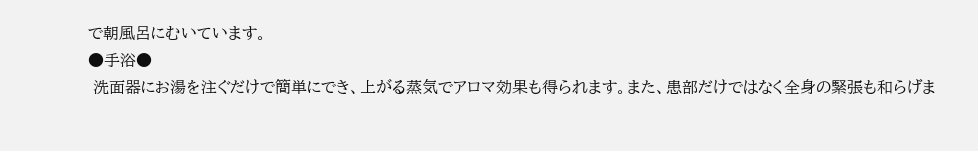で朝風呂にむいています。
●手浴●
 洗面器にお湯を注ぐだけで簡単にでき、上がる蒸気でアロマ効果も得られます。また、患部だけではなく全身の緊張も和らげま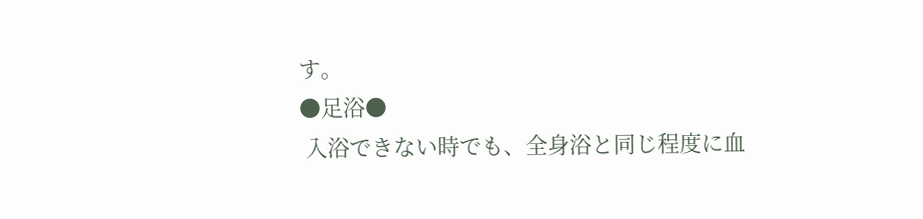す。
●足浴●
 入浴できない時でも、全身浴と同じ程度に血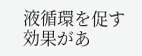液循環を促す効果があ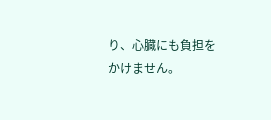り、心臓にも負担をかけません。